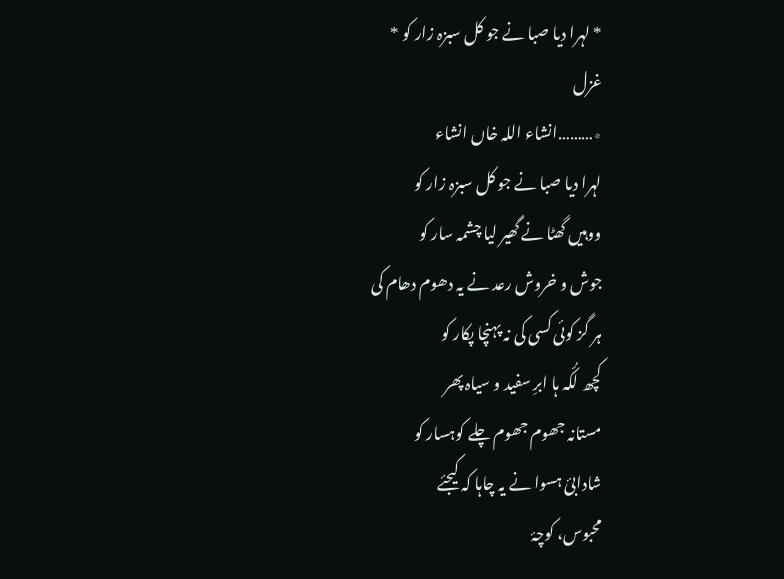* لہرا دیا صبا نے جو کل سبزہ زار کو *
غزل
٭………انشاء اللہ خاں انشاء
لہرا دیا صبا نے جو کل سبزہ زار کو
ووہیں گھٹا نے گھیر لیا چشمہ سار کو
جوش و خروش رعد نے یہ دھوم دھام کی
ہر گز کوئی کسی کی نہ پہنچا پکار کو
کچھ لُکّہ ہا ابرِ سفید و سیاہ پھر
مستانہ جھوم جھوم چلے کوہسار کو
شادابیٔ ہسوا نے یہ چاہا کہ کیجئے
محبوس، کوچۂ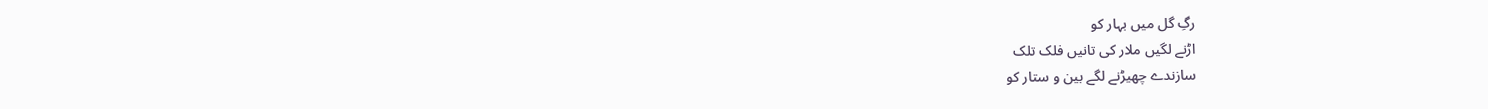رگِ گل میں بہار کو
اڑنے لگیں ملار کی تانیں فلک تلک
سازندے چھیڑنے لگے بین و ستار کو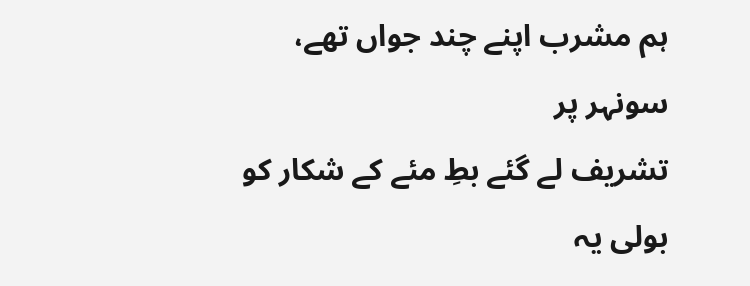ہم مشرب اپنے چند جواں تھے، سونہر پر
تشریف لے گئے بطِ مئے کے شکار کو
بولی یہ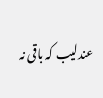عندلیب کہ باقی نہ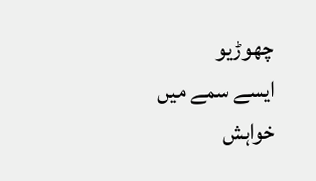چھوڑیو
ایسے سمے میں خواہش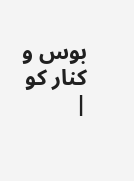بوس و کنار کو
|